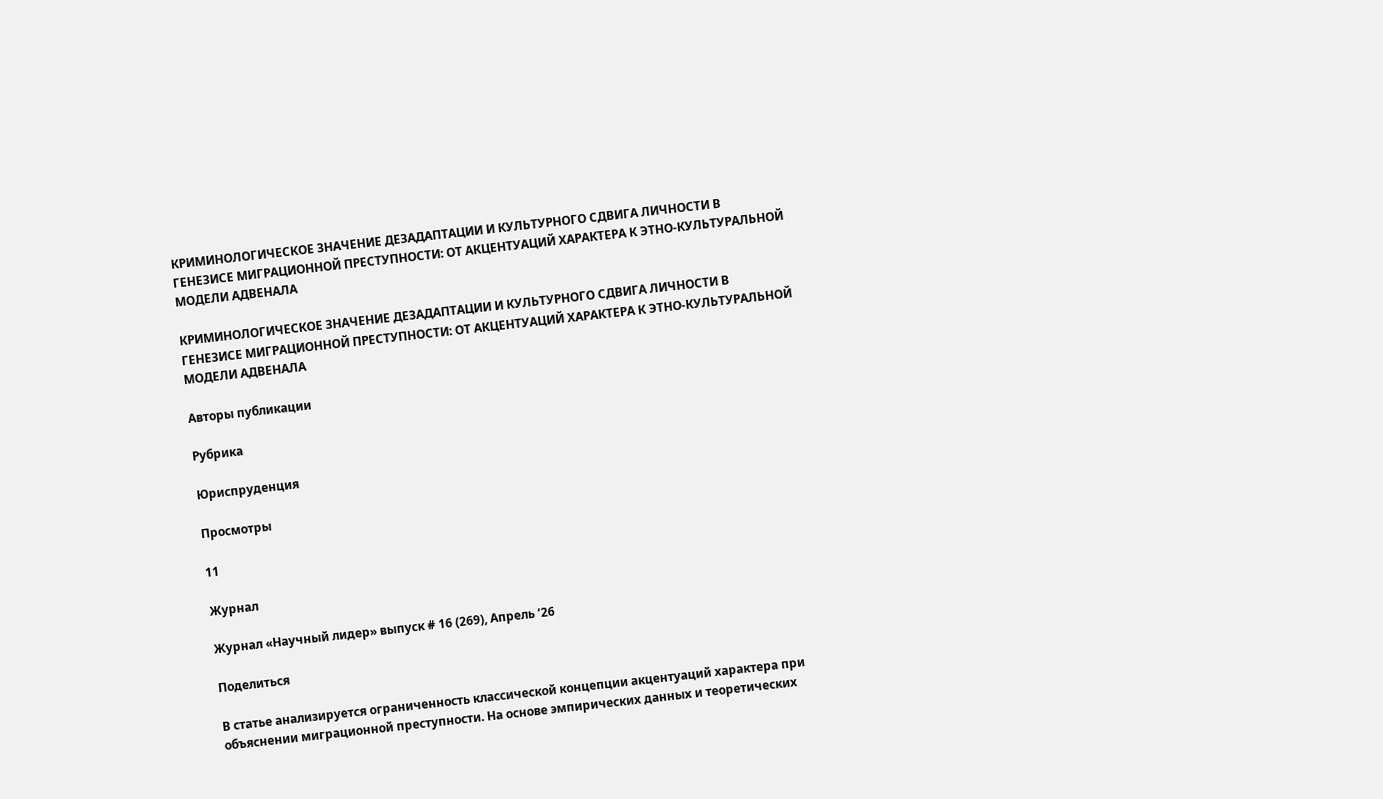КРИМИНОЛОГИЧЕСКОЕ ЗНАЧЕНИЕ ДЕЗАДАПТАЦИИ И КУЛЬТУРНОГО СДВИГА ЛИЧНОСТИ В ГЕНЕЗИСЕ МИГРАЦИОННОЙ ПРЕСТУПНОСТИ: ОТ АКЦЕНТУАЦИЙ ХАРАКТЕРА К ЭТНО-КУЛЬТУРАЛЬНОЙ МОДЕЛИ АДВЕНАЛА

КРИМИНОЛОГИЧЕСКОЕ ЗНАЧЕНИЕ ДЕЗАДАПТАЦИИ И КУЛЬТУРНОГО СДВИГА ЛИЧНОСТИ В ГЕНЕЗИСЕ МИГРАЦИОННОЙ ПРЕСТУПНОСТИ: ОТ АКЦЕНТУАЦИЙ ХАРАКТЕРА К ЭТНО-КУЛЬТУРАЛЬНОЙ МОДЕЛИ АДВЕНАЛА

Авторы публикации

Рубрика

Юриспруденция

Просмотры

11

Журнал

Журнал «Научный лидер» выпуск # 16 (269), Апрель ‘26

Поделиться

В статье анализируется ограниченность классической концепции акцентуаций характера при объяснении миграционной преступности. На основе эмпирических данных и теоретических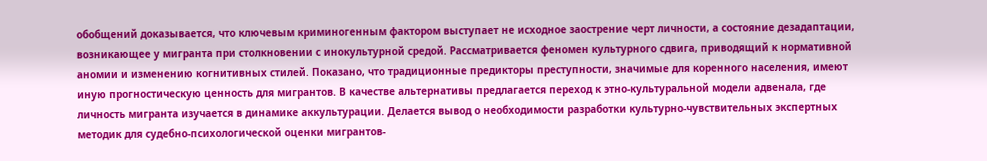обобщений доказывается, что ключевым криминогенным фактором выступает не исходное заострение черт личности, а состояние дезадаптации, возникающее у мигранта при столкновении с инокультурной средой. Рассматривается феномен культурного сдвига, приводящий к нормативной аномии и изменению когнитивных стилей. Показано, что традиционные предикторы преступности, значимые для коренного населения, имеют иную прогностическую ценность для мигрантов. В качестве альтернативы предлагается переход к этно-культуральной модели адвенала, где личность мигранта изучается в динамике аккультурации. Делается вывод о необходимости разработки культурно-чувствительных экспертных методик для судебно-психологической оценки мигрантов-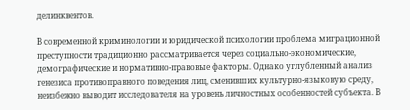делинквентов.

В современной криминологии и юридической психологии проблема миграционной преступности традиционно рассматривается через социально-экономические, демографические и нормативно-правовые факторы. Однако углубленный анализ генезиса противоправного поведения лиц, сменивших культурно-языковую среду, неизбежно выводит исследователя на уровень личностных особенностей субъекта. В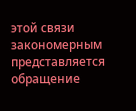этой связи закономерным представляется обращение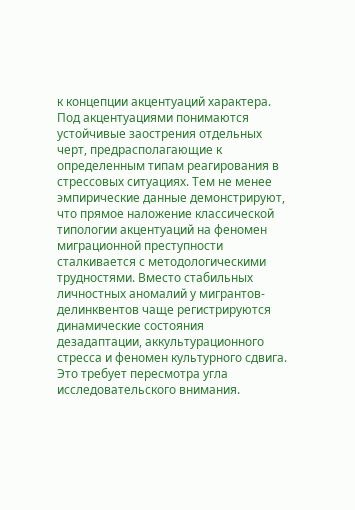к концепции акцентуаций характера. Под акцентуациями понимаются устойчивые заострения отдельных черт, предрасполагающие к определенным типам реагирования в стрессовых ситуациях. Тем не менее эмпирические данные демонстрируют, что прямое наложение классической типологии акцентуаций на феномен миграционной преступности сталкивается с методологическими трудностями. Вместо стабильных личностных аномалий у мигрантов-делинквентов чаще регистрируются динамические состояния дезадаптации, аккультурационного стресса и феномен культурного сдвига. Это требует пересмотра угла исследовательского внимания.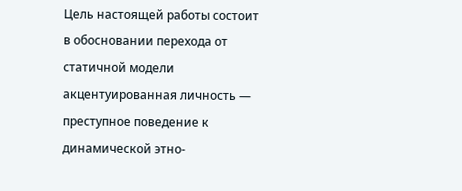Цель настоящей работы состоит в обосновании перехода от статичной модели акцентуированная личность — преступное поведение к динамической этно-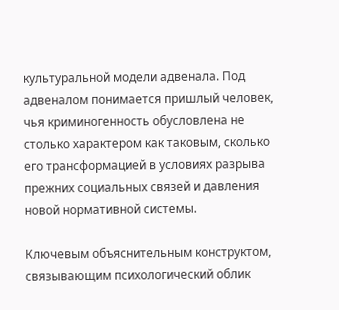культуральной модели адвенала. Под адвеналом понимается пришлый человек, чья криминогенность обусловлена не столько характером как таковым, сколько его трансформацией в условиях разрыва прежних социальных связей и давления новой нормативной системы.

Ключевым объяснительным конструктом, связывающим психологический облик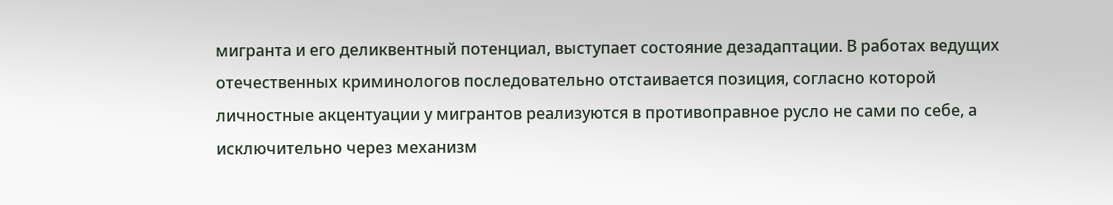мигранта и его деликвентный потенциал, выступает состояние дезадаптации. В работах ведущих отечественных криминологов последовательно отстаивается позиция, согласно которой личностные акцентуации у мигрантов реализуются в противоправное русло не сами по себе, а исключительно через механизм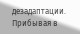дезадаптации. Прибывая в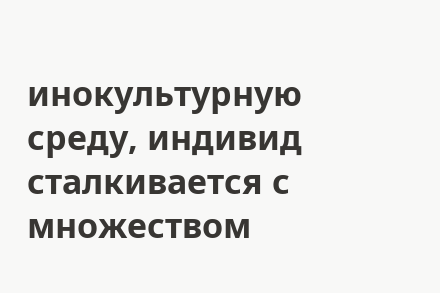инокультурную среду, индивид сталкивается с множеством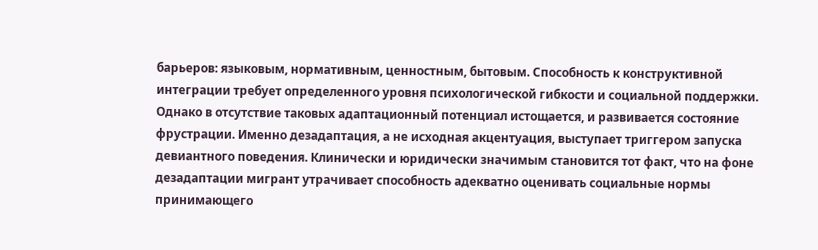барьеров: языковым, нормативным, ценностным, бытовым. Способность к конструктивной интеграции требует определенного уровня психологической гибкости и социальной поддержки. Однако в отсутствие таковых адаптационный потенциал истощается, и развивается состояние фрустрации. Именно дезадаптация, а не исходная акцентуация, выступает триггером запуска девиантного поведения. Клинически и юридически значимым становится тот факт, что на фоне дезадаптации мигрант утрачивает способность адекватно оценивать социальные нормы принимающего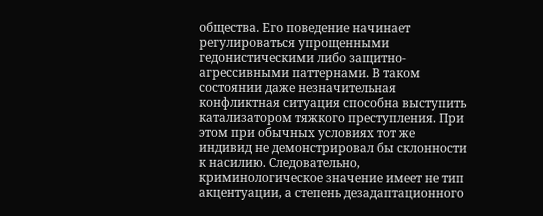общества. Его поведение начинает регулироваться упрощенными гедонистическими либо защитно-агрессивными паттернами. В таком состоянии даже незначительная конфликтная ситуация способна выступить катализатором тяжкого преступления. При этом при обычных условиях тот же индивид не демонстрировал бы склонности к насилию. Следовательно, криминологическое значение имеет не тип акцентуации, а степень дезадаптационного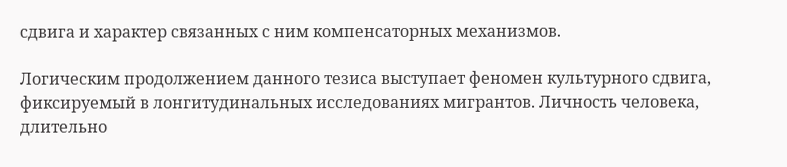сдвига и характер связанных с ним компенсаторных механизмов.

Логическим продолжением данного тезиса выступает феномен культурного сдвига, фиксируемый в лонгитудинальных исследованиях мигрантов. Личность человека, длительно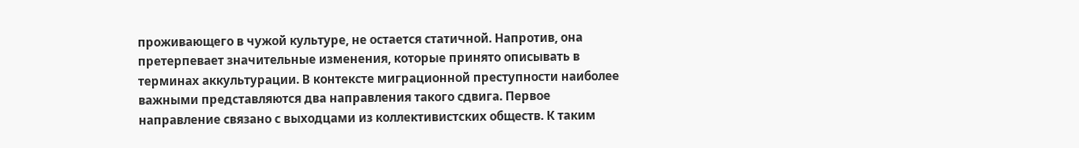проживающего в чужой культуре, не остается статичной. Напротив, она претерпевает значительные изменения, которые принято описывать в терминах аккультурации. В контексте миграционной преступности наиболее важными представляются два направления такого сдвига. Первое направление связано с выходцами из коллективистских обществ. К таким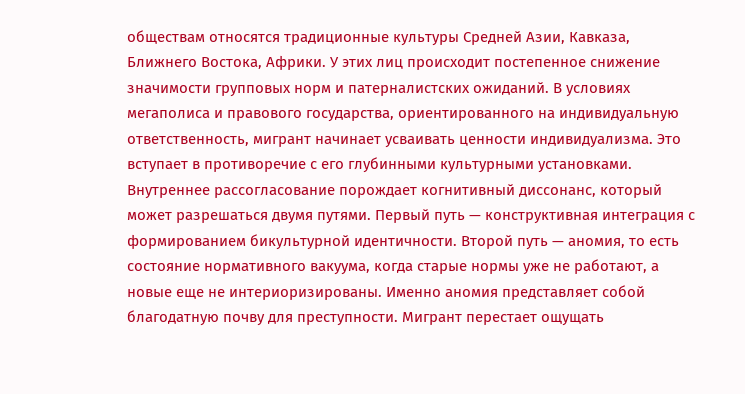обществам относятся традиционные культуры Средней Азии, Кавказа, Ближнего Востока, Африки. У этих лиц происходит постепенное снижение значимости групповых норм и патерналистских ожиданий. В условиях мегаполиса и правового государства, ориентированного на индивидуальную ответственность, мигрант начинает усваивать ценности индивидуализма. Это вступает в противоречие с его глубинными культурными установками. Внутреннее рассогласование порождает когнитивный диссонанс, который может разрешаться двумя путями. Первый путь — конструктивная интеграция с формированием бикультурной идентичности. Второй путь — аномия, то есть состояние нормативного вакуума, когда старые нормы уже не работают, а новые еще не интериоризированы. Именно аномия представляет собой благодатную почву для преступности. Мигрант перестает ощущать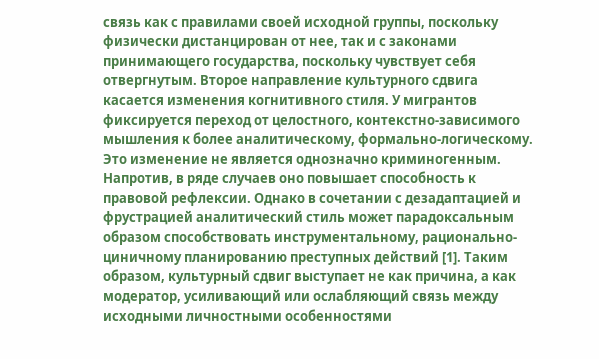связь как с правилами своей исходной группы, поскольку физически дистанцирован от нее, так и с законами принимающего государства, поскольку чувствует себя отвергнутым. Второе направление культурного сдвига касается изменения когнитивного стиля. У мигрантов фиксируется переход от целостного, контекстно-зависимого мышления к более аналитическому, формально-логическому. Это изменение не является однозначно криминогенным. Напротив, в ряде случаев оно повышает способность к правовой рефлексии. Однако в сочетании с дезадаптацией и фрустрацией аналитический стиль может парадоксальным образом способствовать инструментальному, рационально-циничному планированию преступных действий [1]. Таким образом, культурный сдвиг выступает не как причина, а как модератор, усиливающий или ослабляющий связь между исходными личностными особенностями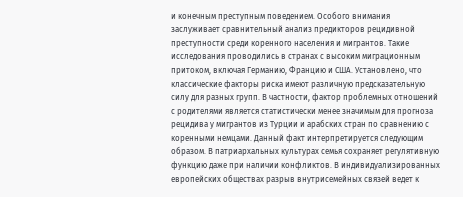и конечным преступным поведением. Особого внимания заслуживает сравнительный анализ предикторов рецидивной преступности среди коренного населения и мигрантов. Такие исследования проводились в странах с высоким миграционным притоком, включая Германию, Францию и США. Установлено, что классические факторы риска имеют различную предсказательную силу для разных групп. В частности, фактор проблемных отношений с родителями является статистически менее значимым для прогноза рецидива у мигрантов из Турции и арабских стран по сравнению с коренными немцами. Данный факт интерпретируется следующим образом. В патриархальных культурах семья сохраняет регулятивную функцию даже при наличии конфликтов. В индивидуализированных европейских обществах разрыв внутрисемейных связей ведет к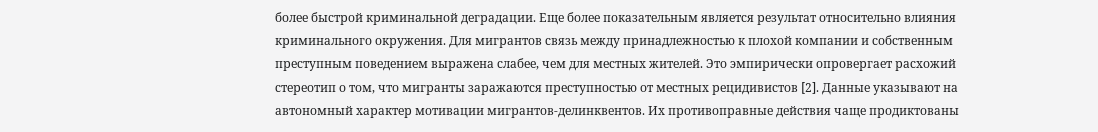более быстрой криминальной деградации. Еще более показательным является результат относительно влияния криминального окружения. Для мигрантов связь между принадлежностью к плохой компании и собственным преступным поведением выражена слабее, чем для местных жителей. Это эмпирически опровергает расхожий стереотип о том, что мигранты заражаются преступностью от местных рецидивистов [2]. Данные указывают на автономный характер мотивации мигрантов-делинквентов. Их противоправные действия чаще продиктованы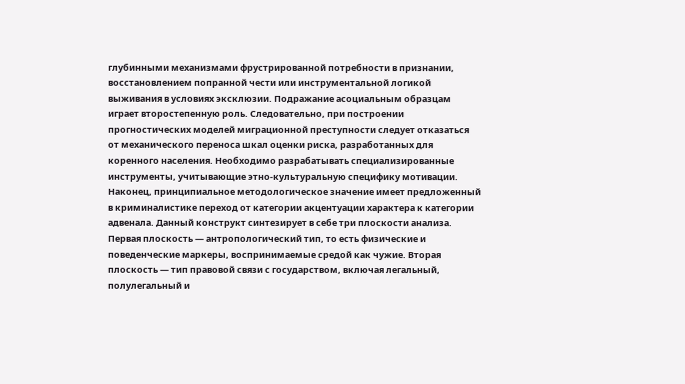глубинными механизмами фрустрированной потребности в признании, восстановлением попранной чести или инструментальной логикой выживания в условиях эксклюзии. Подражание асоциальным образцам играет второстепенную роль. Следовательно, при построении прогностических моделей миграционной преступности следует отказаться от механического переноса шкал оценки риска, разработанных для коренного населения. Необходимо разрабатывать специализированные инструменты, учитывающие этно-культуральную специфику мотивации. Наконец, принципиальное методологическое значение имеет предложенный в криминалистике переход от категории акцентуации характера к категории адвенала. Данный конструкт синтезирует в себе три плоскости анализа. Первая плоскость — антропологический тип, то есть физические и поведенческие маркеры, воспринимаемые средой как чужие. Вторая плоскость — тип правовой связи с государством, включая легальный, полулегальный и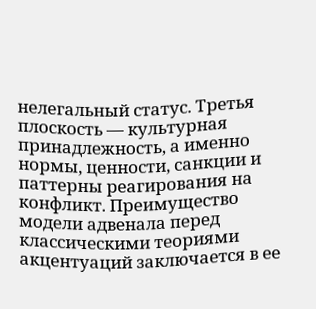нелегальный статус. Третья плоскость — культурная принадлежность, а именно нормы, ценности, санкции и паттерны реагирования на конфликт. Преимущество модели адвенала перед классическими теориями акцентуаций заключается в ее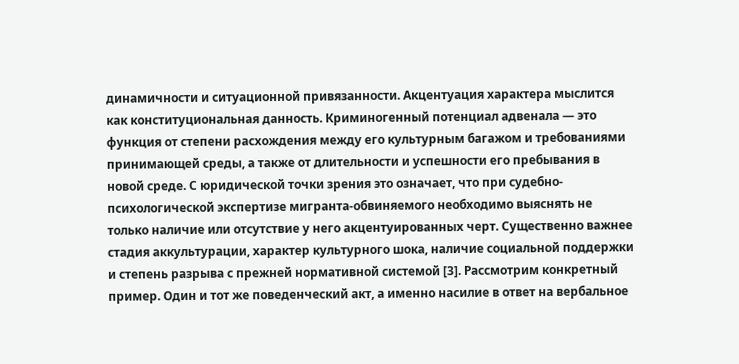динамичности и ситуационной привязанности. Акцентуация характера мыслится как конституциональная данность. Криминогенный потенциал адвенала — это функция от степени расхождения между его культурным багажом и требованиями принимающей среды, а также от длительности и успешности его пребывания в новой среде. С юридической точки зрения это означает, что при судебно-психологической экспертизе мигранта-обвиняемого необходимо выяснять не только наличие или отсутствие у него акцентуированных черт. Существенно важнее стадия аккультурации, характер культурного шока, наличие социальной поддержки и степень разрыва с прежней нормативной системой [3]. Рассмотрим конкретный пример. Один и тот же поведенческий акт, а именно насилие в ответ на вербальное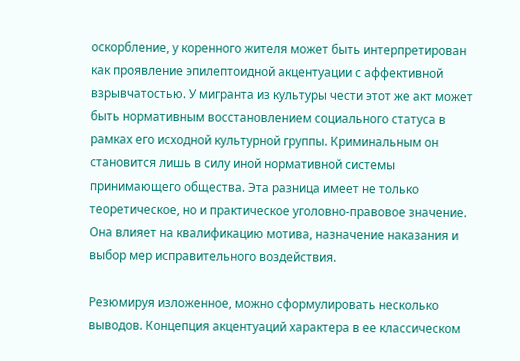оскорбление, у коренного жителя может быть интерпретирован как проявление эпилептоидной акцентуации с аффективной взрывчатостью. У мигранта из культуры чести этот же акт может быть нормативным восстановлением социального статуса в рамках его исходной культурной группы. Криминальным он становится лишь в силу иной нормативной системы принимающего общества. Эта разница имеет не только теоретическое, но и практическое уголовно-правовое значение. Она влияет на квалификацию мотива, назначение наказания и выбор мер исправительного воздействия.

Резюмируя изложенное, можно сформулировать несколько выводов. Концепция акцентуаций характера в ее классическом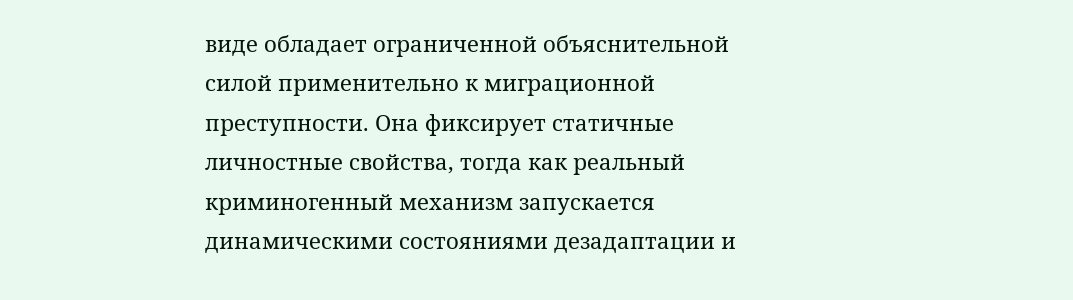виде обладает ограниченной объяснительной силой применительно к миграционной преступности. Она фиксирует статичные личностные свойства, тогда как реальный криминогенный механизм запускается динамическими состояниями дезадаптации и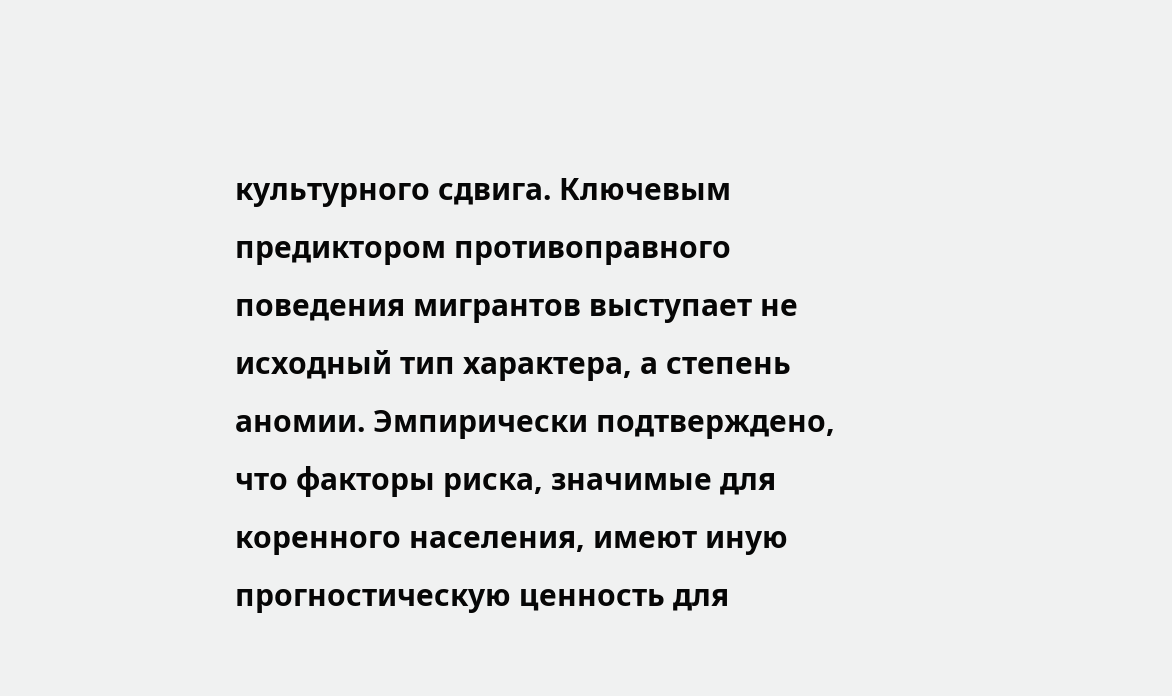культурного сдвига. Ключевым предиктором противоправного поведения мигрантов выступает не исходный тип характера, а степень аномии. Эмпирически подтверждено, что факторы риска, значимые для коренного населения, имеют иную прогностическую ценность для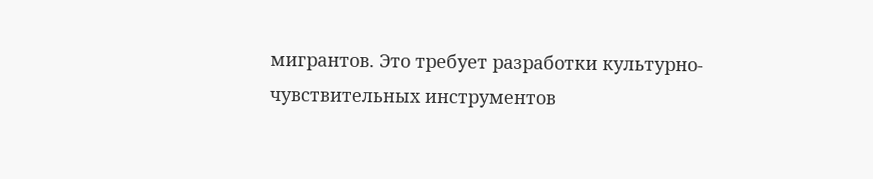мигрантов. Это требует разработки культурно-чувствительных инструментов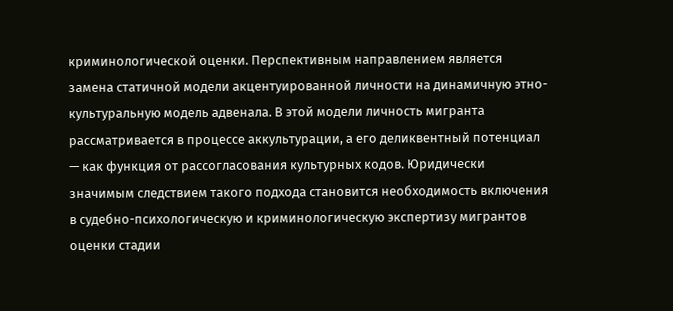криминологической оценки. Перспективным направлением является замена статичной модели акцентуированной личности на динамичную этно-культуральную модель адвенала. В этой модели личность мигранта рассматривается в процессе аккультурации, а его деликвентный потенциал — как функция от рассогласования культурных кодов. Юридически значимым следствием такого подхода становится необходимость включения в судебно-психологическую и криминологическую экспертизу мигрантов оценки стадии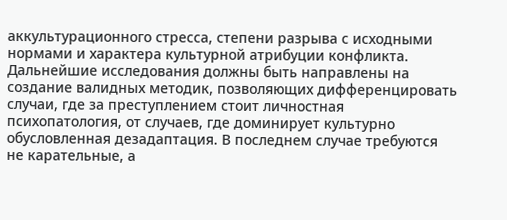аккультурационного стресса, степени разрыва с исходными нормами и характера культурной атрибуции конфликта. Дальнейшие исследования должны быть направлены на создание валидных методик, позволяющих дифференцировать случаи, где за преступлением стоит личностная психопатология, от случаев, где доминирует культурно обусловленная дезадаптация. В последнем случае требуются не карательные, а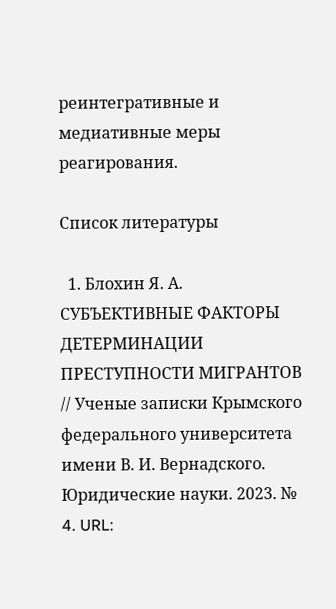реинтегративные и медиативные меры реагирования.

Список литературы

  1. Блохин Я. А. СУБЪЕКТИВНЫЕ ФАКТОРЫ ДЕТЕРМИНАЦИИ ПРЕСТУПНОСТИ МИГРАНТОВ // Ученые записки Крымского федерального университета имени В. И. Вернадского. Юридические науки. 2023. № 4. URL: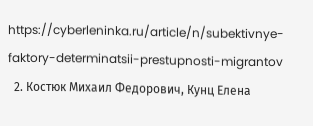https://cyberleninka.ru/article/n/subektivnye-faktory-determinatsii-prestupnosti-migrantov
  2. Костюк Михаил Федорович, Кунц Елена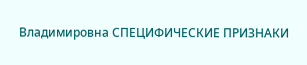Владимировна СПЕЦИФИЧЕСКИЕ ПРИЗНАКИ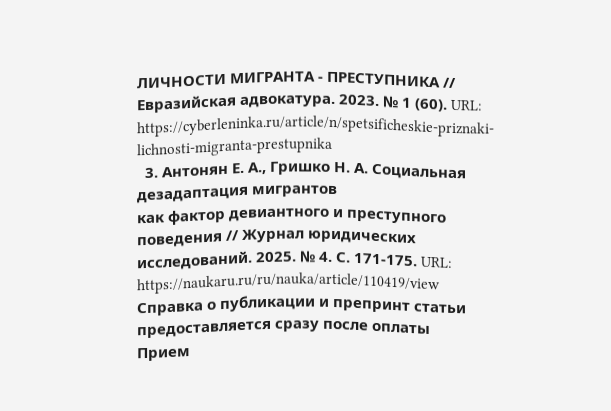ЛИЧНОСТИ МИГРАНТА - ПРЕСТУПНИКА // Евразийская адвокатура. 2023. № 1 (60). URL: https://cyberleninka.ru/article/n/spetsificheskie-priznaki-lichnosti-migranta-prestupnika
  3. Антонян Е. А., Гришко Н. А. Социальная дезадаптация мигрантов
как фактор девиантного и преступного поведения // Журнал юридических исследований. 2025. № 4. С. 171-175. URL: https://naukaru.ru/ru/nauka/article/110419/view
Справка о публикации и препринт статьи
предоставляется сразу после оплаты
Прием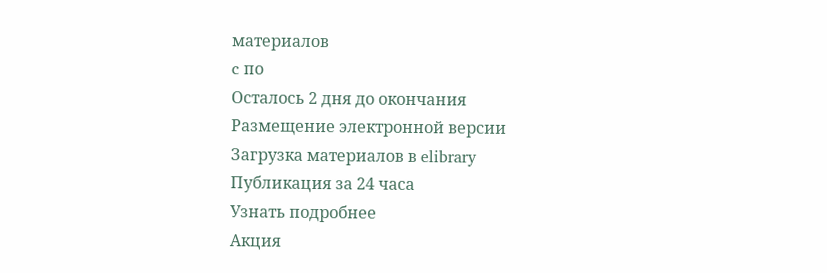материалов
c по
Осталось 2 дня до окончания
Размещение электронной версии
Загрузка материалов в elibrary
Публикация за 24 часа
Узнать подробнее
Акция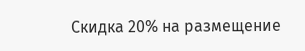Cкидка 20% на размещение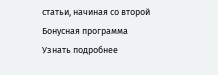статьи, начиная со второй
Бонусная программа
Узнать подробнее